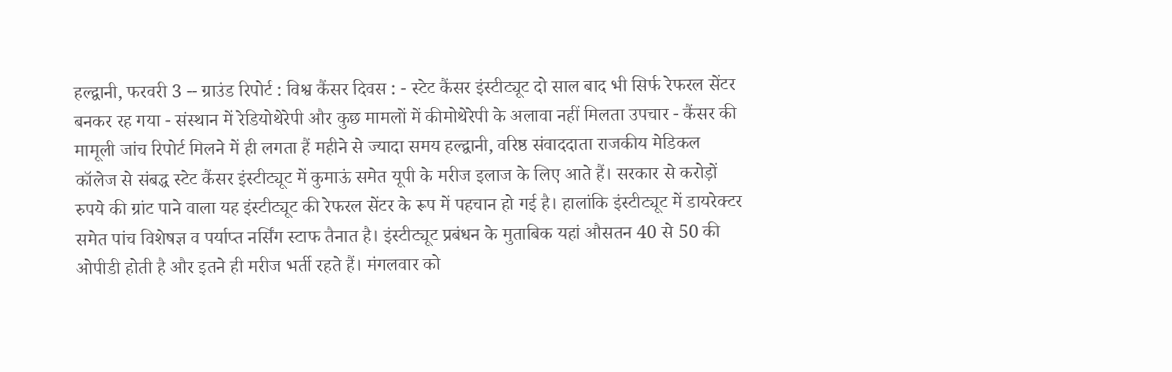हल्द्वानी, फरवरी 3 -- ग्राउंड रिपोर्ट : विश्व कैंसर दिवस : - स्टेट कैंसर इंस्टीट्यूट दो साल बाद भी सिर्फ रेफरल सेंटर बनकर रह गया - संस्थान में रेडियोथेरेपी और कुछ मामलों में कीमोथेरेपी के अलावा नहीं मिलता उपचार - कैंसर की मामूली जांच रिपोर्ट मिलने में ही लगता हैं महीने से ज्यादा समय हल्द्वानी, वरिष्ठ संवाददाता राजकीय मेडिकल कॉलेज से संबद्ध स्टेट कैंसर इंस्टीट्यूट में कुमाऊं समेत यूपी के मरीज इलाज के लिए आते हैं। सरकार से करोड़ों रुपये की ग्रांट पाने वाला यह इंस्टीट्यूट की रेफरल सेंटर के रूप में पहचान हो गई है। हालांकि इंस्टीट्यूट में डायरेक्टर समेत पांच विशेषज्ञ व पर्याप्त नर्सिंग स्टाफ तैनात है। इंस्टीट्यूट प्रबंधन के मुताबिक यहां औसतन 40 से 50 की ओपीडी होती है और इतने ही मरीज भर्ती रहते हैं। मंगलवार को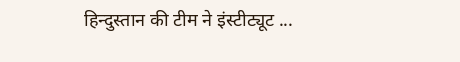हिन्दुस्तान की टीम ने इंस्टीट्यूट ...